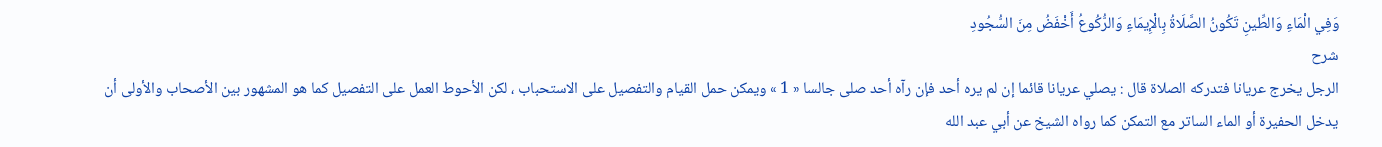وَفِي الْمَاءِ وَالطِّينِ تَكُونُ الصَّلَاةُ بِالْإِيمَاءِ وَالرُّكُوعُ أَخْفَضُ مِنَ السُّجُودِ
شرح
الرجل يخرج عريانا فتدركه الصلاة قال : يصلي عريانا قائما إن لم يره أحد فإن رآه أحد صلى جالسا « 1 » ويمكن حمل القيام والتفصيل على الاستحباب ، لكن الأحوط العمل على التفصيل كما هو المشهور بين الأصحاب والأولى أن يدخل الحفيرة أو الماء الساتر مع التمكن كما رواه الشيخ عن أبي عبد الله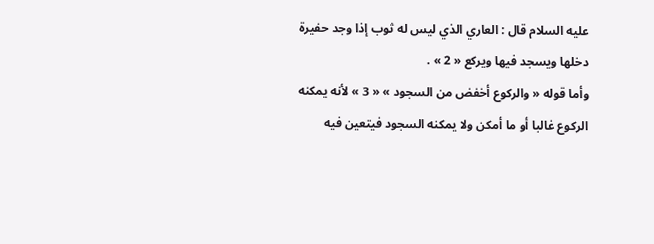عليه السلام قال : العاري الذي ليس له ثوب إذا وجد حفيرة دخلها ويسجد فيها ويركع « 2 » .
وأما قوله « والركوع أخفض من السجود » « 3 » لأنه يمكنه الركوع غالبا أو ما أمكن ولا يمكنه السجود فيتعين فيه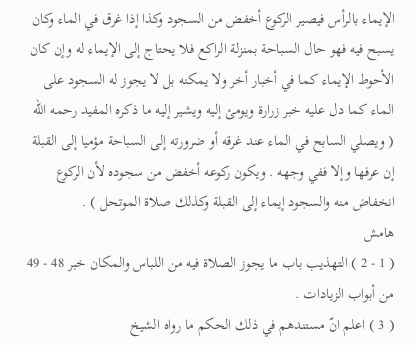الإيماء بالرأس فيصير الركوع أخفض من السجود وكذا إذا غرق في الماء وكان يسبح فيه فهو حال السباحة بمنزلة الراكع فلا يحتاج إلى الإيماء له وإن كان الأحوط الإيماء كما في أخبار أخر ولا يمكنه بل لا يجوز له السجود على الماء كما دل عليه خبر زرارة ويومئ إليه ويشير إليه ما ذكره المفيد رحمه الله ( ويصلي السابح في الماء عند غرقه أو ضرورته إلى السباحة مؤميا إلى القبلة إن عرفها وإلا ففي وجهه . ويكون ركوعه أخفض من سجوده لأن الركوع انخفاض منه والسجود إيماء إلى القبلة وكذلك صلاة الموتحل ) .
هامش
( 1 - 2 ) التهذيب باب ما يجوز الصلاة فيه من اللباس والمكان خبر 48 - 49 من أبواب الزيادات .
( 3 ) اعلم انّ مستندهم في ذلك الحكم ما رواه الشيخ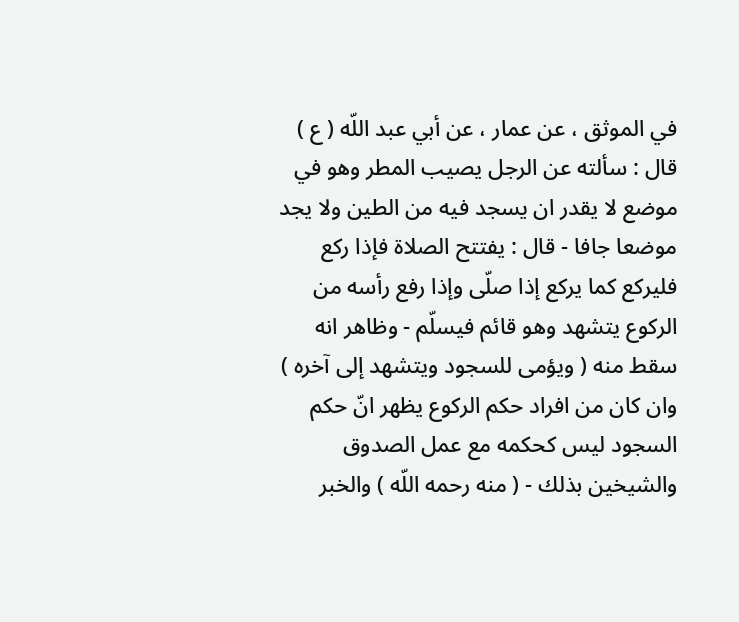في الموثق ، عن عمار ، عن أبي عبد اللّه ( ع ) قال : سألته عن الرجل يصيب المطر وهو في موضع لا يقدر ان يسجد فيه من الطين ولا يجد موضعا جافا - قال : يفتتح الصلاة فإذا ركع فليركع كما يركع إذا صلّى وإذا رفع رأسه من الركوع يتشهد وهو قائم فيسلّم - وظاهر انه سقط منه ( ويؤمى للسجود ويتشهد إلى آخره ) وان كان من افراد حكم الركوع يظهر انّ حكم السجود ليس كحكمه مع عمل الصدوق والشيخين بذلك - ( منه رحمه اللّه ) والخبر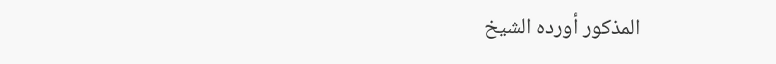المذكور أورده الشيخ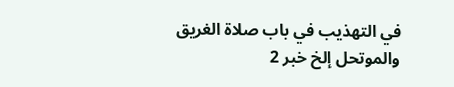في التهذيب في باب صلاة الغريق والموتحل إلخ خبر 2